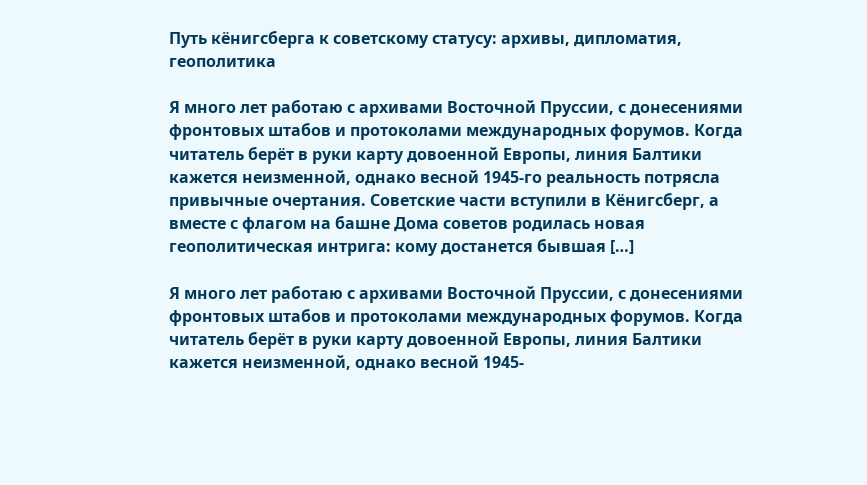Путь кёнигсберга к советскому статусу: архивы, дипломатия, геополитика

Я много лет работаю с архивами Восточной Пруссии, с донесениями фронтовых штабов и протоколами международных форумов. Когда читатель берёт в руки карту довоенной Европы, линия Балтики кажется неизменной, однако весной 1945-го реальность потрясла привычные очертания. Советские части вступили в Кёнигсберг, а вместе с флагом на башне Дома советов родилась новая геополитическая интрига: кому достанется бывшая […]

Я много лет работаю с архивами Восточной Пруссии, с донесениями фронтовых штабов и протоколами международных форумов. Когда читатель берёт в руки карту довоенной Европы, линия Балтики кажется неизменной, однако весной 1945-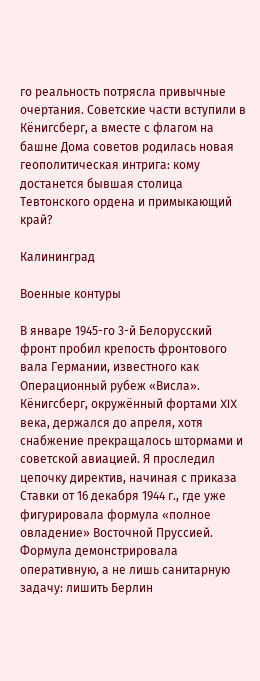го реальность потрясла привычные очертания. Советские части вступили в Кёнигсберг, а вместе с флагом на башне Дома советов родилась новая геополитическая интрига: кому достанется бывшая столица Тевтонского ордена и примыкающий край?

Калининград

Военные контуры

В январе 1945-го 3-й Белорусский фронт пробил крепость фронтового вала Германии, известного как Операционный рубеж «Висла». Кёнигсберг, окружённый фортами XIX века, держался до апреля, хотя снабжение прекращалось штормами и советской авиацией. Я проследил цепочку директив, начиная с приказа Ставки от 16 декабря 1944 г., где уже фигурировала формула «полное овладение» Восточной Пруссией. Формула демонстрировала оперативную, а не лишь санитарную задачу: лишить Берлин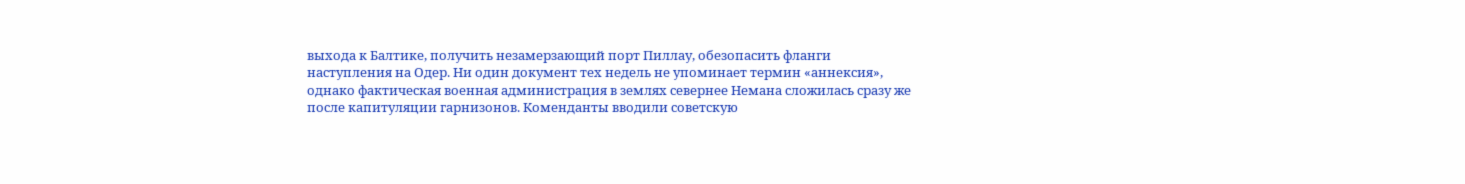выхода к Балтике, получить незамерзающий порт Пиллау, обезопасить фланги наступления на Одер. Ни один документ тех недель не упоминает термин «аннексия», однако фактическая военная администрация в землях севернее Немана сложилась сразу же после капитуляции гарнизонов. Коменданты вводили советскую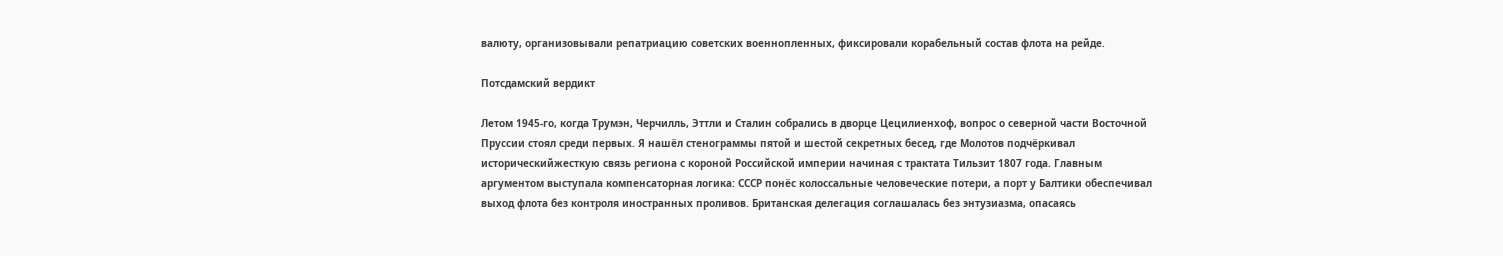валюту, организовывали репатриацию советских военнопленных, фиксировали корабельный состав флота на рейде.

Потсдамский вердикт

Летом 1945-го, когда Трумэн, Черчилль, Эттли и Сталин собрались в дворце Цецилиенхоф, вопрос о северной части Восточной Пруссии стоял среди первых. Я нашёл стенограммы пятой и шестой секретных бесед, где Молотов подчёркивал историческийжесткую связь региона с короной Российской империи начиная с трактата Тильзит 1807 года. Главным аргументом выступала компенсаторная логика: СССР понёс колоссальные человеческие потери, а порт у Балтики обеспечивал выход флота без контроля иностранных проливов. Британская делегация соглашалась без энтузиазма, опасаясь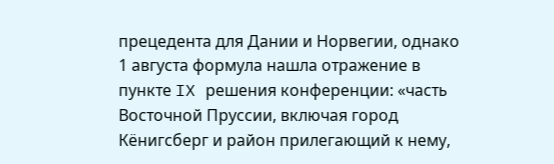прецедента для Дании и Норвегии, однако 1 августа формула нашла отражение в пункте IX решения конференции: «часть Восточной Пруссии, включая город Кёнигсберг и район прилегающий к нему,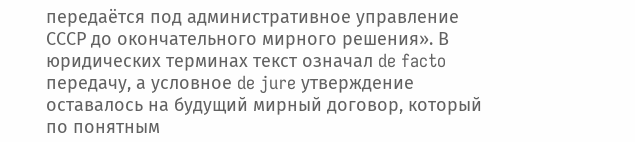передаётся под административное управление СССР до окончательного мирного решения». В юридических терминах текст означал de facto передачу, а условное de jure утверждение оставалось на будущий мирный договор, который по понятным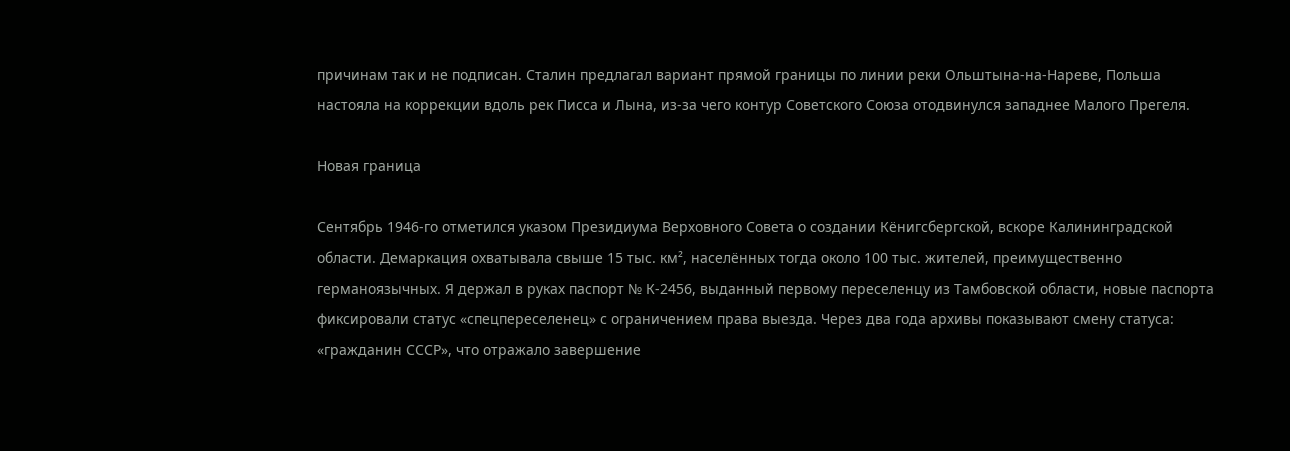причинам так и не подписан. Сталин предлагал вариант прямой границы по линии реки Ольштына-на-Нареве, Польша настояла на коррекции вдоль рек Писса и Лына, из-за чего контур Советского Союза отодвинулся западнее Малого Прегеля.

Новая граница

Сентябрь 1946-го отметился указом Президиума Верховного Совета о создании Кёнигсбергской, вскоре Калининградской области. Демаркация охватывала свыше 15 тыс. км², населённых тогда около 100 тыс. жителей, преимущественно германоязычных. Я держал в руках паспорт № К-2456, выданный первому переселенцу из Тамбовской области, новые паспорта фиксировали статус «спецпереселенец» с ограничением права выезда. Через два года архивы показывают смену статуса: «гражданин СССР», что отражало завершение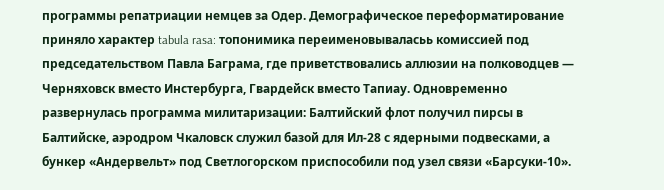программы репатриации немцев за Одер. Демографическое переформатирование приняло характер tabula rasa: топонимика переименовываласьь комиссией под председательством Павла Баграма, где приветствовались аллюзии на полководцев — Черняховск вместо Инстербурга, Гвардейск вместо Тапиау. Одновременно развернулась программа милитаризации: Балтийский флот получил пирсы в Балтийске, аэродром Чкаловск служил базой для Ил-28 с ядерными подвесками, а бункер «Андервельт» под Светлогорском приспособили под узел связи «Барсуки-10».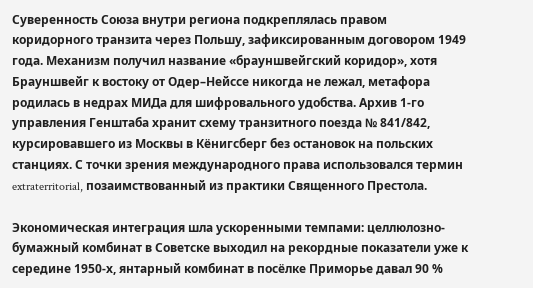Суверенность Союза внутри региона подкреплялась правом коридорного транзита через Польшу, зафиксированным договором 1949 года. Механизм получил название «брауншвейгский коридор», хотя Брауншвейг к востоку от Одер–Нейссе никогда не лежал, метафора родилась в недрах МИДа для шифровального удобства. Архив 1-го управления Генштаба хранит схему транзитного поезда № 841/842, курсировавшего из Москвы в Кёнигсберг без остановок на польских станциях. С точки зрения международного права использовался термин extraterritorial, позаимствованный из практики Священного Престола.

Экономическая интеграция шла ускоренными темпами: целлюлозно-бумажный комбинат в Советске выходил на рекордные показатели уже к середине 1950-х, янтарный комбинат в посёлке Приморье давал 90 %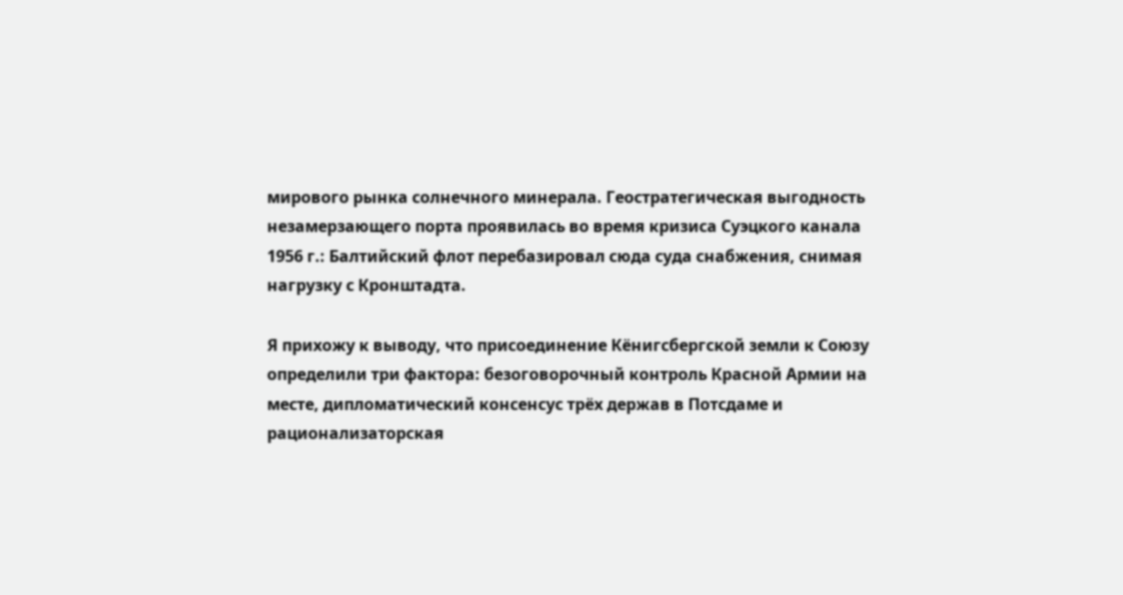мирового рынка солнечного минерала. Геостратегическая выгодность незамерзающего порта проявилась во время кризиса Суэцкого канала 1956 г.: Балтийский флот перебазировал сюда суда снабжения, снимая нагрузку с Кронштадта.

Я прихожу к выводу, что присоединение Кёнигсбергской земли к Союзу определили три фактора: безоговорочный контроль Красной Армии на месте, дипломатический консенсус трёх держав в Потсдаме и рационализаторская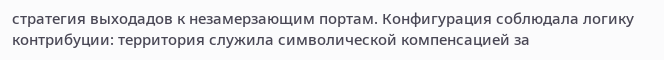стратегия выходадов к незамерзающим портам. Конфигурация соблюдала логику контрибуции: территория служила символической компенсацией за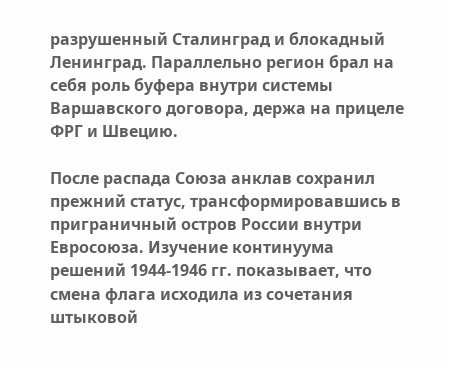разрушенный Сталинград и блокадный Ленинград. Параллельно регион брал на себя роль буфера внутри системы Варшавского договора, держа на прицеле ФРГ и Швецию.

После распада Союза анклав сохранил прежний статус, трансформировавшись в приграничный остров России внутри Евросоюза. Изучение континуума решений 1944-1946 гг. показывает, что смена флага исходила из сочетания штыковой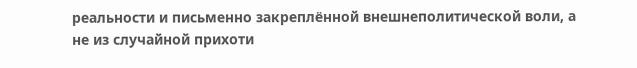реальности и письменно закреплённой внешнеполитической воли, а не из случайной прихоти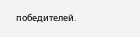победителей.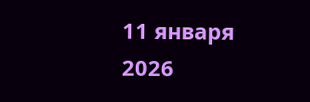11 января 2026